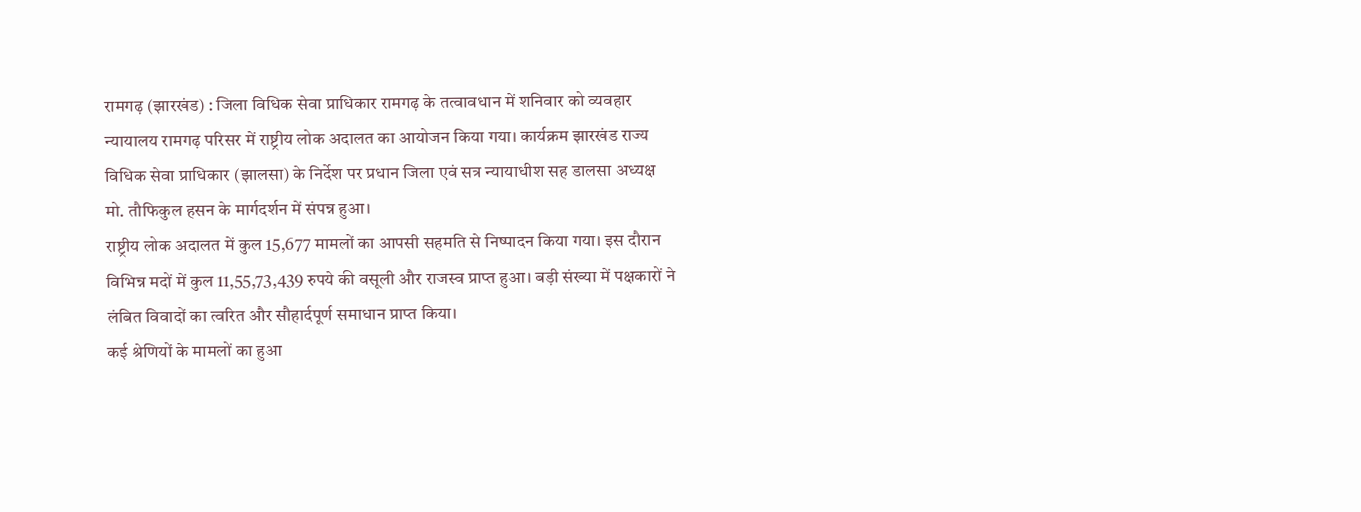रामगढ़ (झारखंड) : जिला विधिक सेवा प्राधिकार रामगढ़ के तत्वावधान में शनिवार को व्यवहार न्यायालय रामगढ़ परिसर में राष्ट्रीय लोक अदालत का आयोजन किया गया। कार्यक्रम झारखंड राज्य विधिक सेवा प्राधिकार (झालसा) के निर्देश पर प्रधान जिला एवं सत्र न्यायाधीश सह डालसा अध्यक्ष मो. तौफिकुल हसन के मार्गदर्शन में संपन्न हुआ।
राष्ट्रीय लोक अदालत में कुल 15,677 मामलों का आपसी सहमति से निष्पादन किया गया। इस दौरान विभिन्न मदों में कुल 11,55,73,439 रुपये की वसूली और राजस्व प्राप्त हुआ। बड़ी संख्या में पक्षकारों ने लंबित विवादों का त्वरित और सौहार्दपूर्ण समाधान प्राप्त किया।
कई श्रेणियों के मामलों का हुआ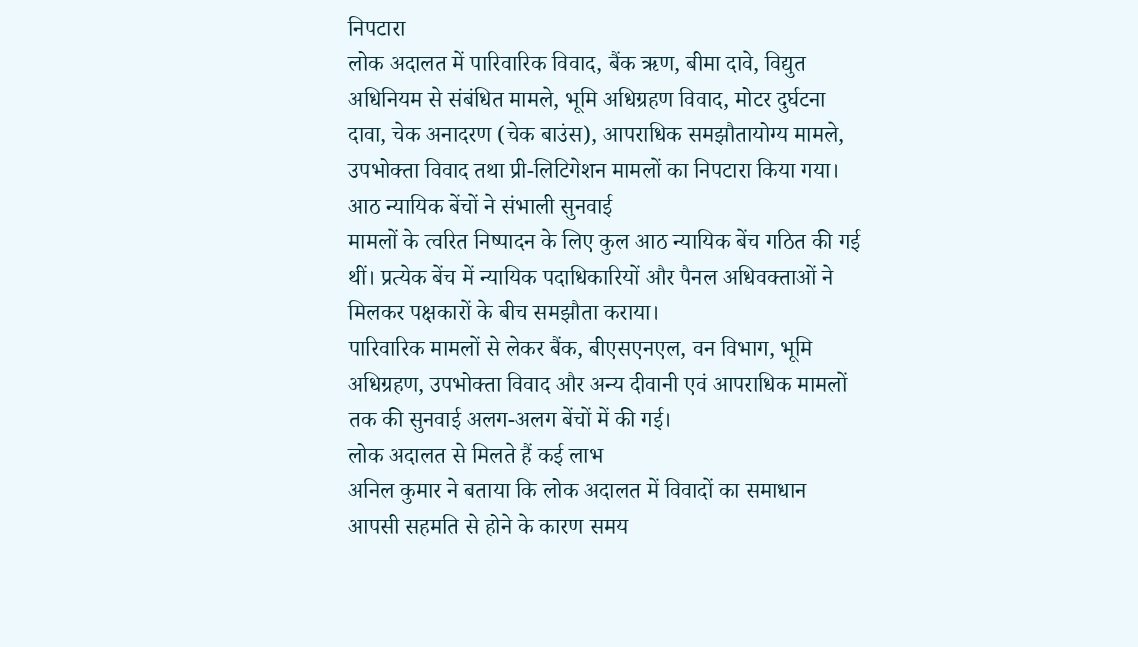निपटारा
लोक अदालत में पारिवारिक विवाद, बैंक ऋण, बीमा दावे, विद्युत अधिनियम से संबंधित मामले, भूमि अधिग्रहण विवाद, मोटर दुर्घटना दावा, चेक अनादरण (चेक बाउंस), आपराधिक समझौतायोग्य मामले, उपभोक्ता विवाद तथा प्री-लिटिगेशन मामलों का निपटारा किया गया।
आठ न्यायिक बेंचों ने संभाली सुनवाई
मामलों के त्वरित निष्पादन के लिए कुल आठ न्यायिक बेंच गठित की गई थीं। प्रत्येक बेंच में न्यायिक पदाधिकारियों और पैनल अधिवक्ताओं ने मिलकर पक्षकारों के बीच समझौता कराया।
पारिवारिक मामलों से लेकर बैंक, बीएसएनएल, वन विभाग, भूमि अधिग्रहण, उपभोक्ता विवाद और अन्य दीवानी एवं आपराधिक मामलों तक की सुनवाई अलग-अलग बेंचों में की गई।
लोक अदालत से मिलते हैं कई लाभ
अनिल कुमार ने बताया कि लोक अदालत में विवादों का समाधान आपसी सहमति से होने के कारण समय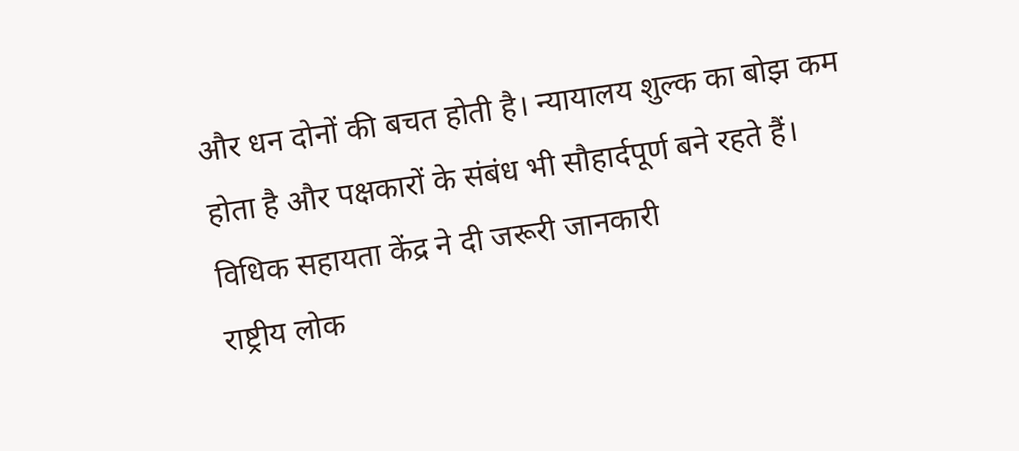और धन दोनों की बचत होती है। न्यायालय शुल्क का बोझ कम होता है और पक्षकारों के संबंध भी सौहार्दपूर्ण बने रहते हैं।
विधिक सहायता केंद्र ने दी जरूरी जानकारी
राष्ट्रीय लोक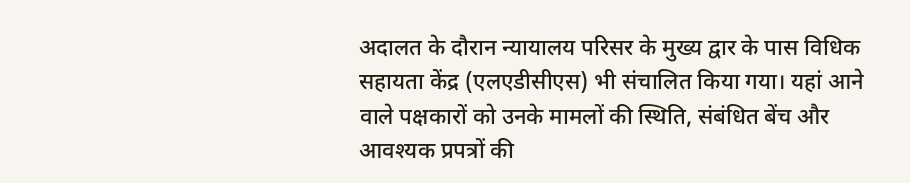अदालत के दौरान न्यायालय परिसर के मुख्य द्वार के पास विधिक सहायता केंद्र (एलएडीसीएस) भी संचालित किया गया। यहां आने वाले पक्षकारों को उनके मामलों की स्थिति, संबंधित बेंच और आवश्यक प्रपत्रों की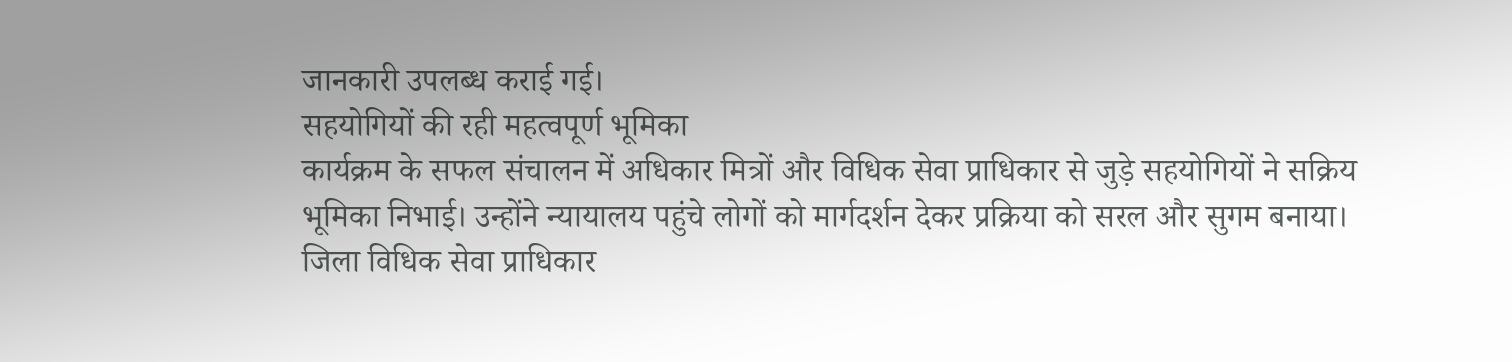जानकारी उपलब्ध कराई गई।
सहयोगियों की रही महत्वपूर्ण भूमिका
कार्यक्रम के सफल संचालन में अधिकार मित्रों और विधिक सेवा प्राधिकार से जुड़े सहयोगियों ने सक्रिय भूमिका निभाई। उन्होंने न्यायालय पहुंचे लोगों को मार्गदर्शन देकर प्रक्रिया को सरल और सुगम बनाया।
जिला विधिक सेवा प्राधिकार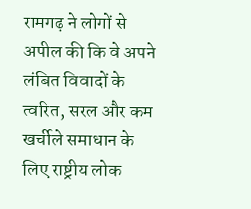रामगढ़ ने लोगों से अपील की कि वे अपने लंबित विवादों के त्वरित, सरल और कम खर्चीले समाधान के लिए राष्ट्रीय लोक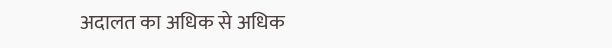अदालत का अधिक से अधिक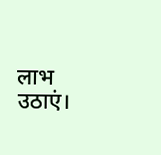लाभ उठाएं।